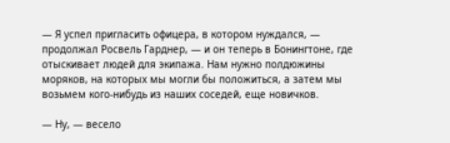— Я успел пригласить офицера, в котором нуждался, — продолжал Росвель Гарднер, — и он теперь в Бонингтоне, где отыскивает людей для экипажа. Нам нужно полдюжины моряков, на которых мы могли бы положиться, а затем мы возьмем кого-нибудь из наших соседей, еще новичков.

— Ну, — весело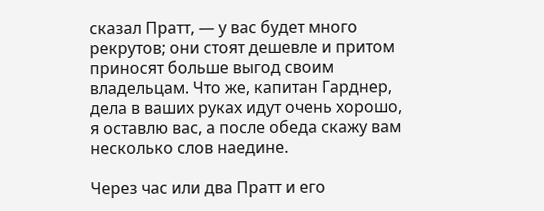сказал Пратт, — у вас будет много рекрутов; они стоят дешевле и притом приносят больше выгод своим владельцам. Что же, капитан Гарднер, дела в ваших руках идут очень хорошо, я оставлю вас, а после обеда скажу вам несколько слов наедине.

Через час или два Пратт и его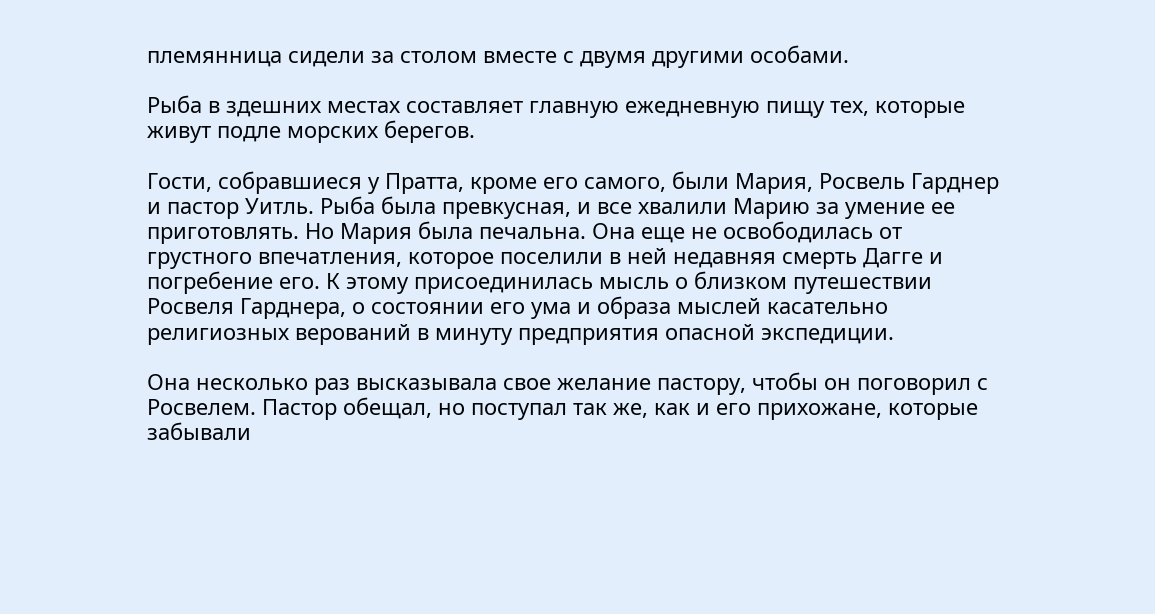племянница сидели за столом вместе с двумя другими особами.

Рыба в здешних местах составляет главную ежедневную пищу тех, которые живут подле морских берегов.

Гости, собравшиеся у Пратта, кроме его самого, были Мария, Росвель Гарднер и пастор Уитль. Рыба была превкусная, и все хвалили Марию за умение ее приготовлять. Но Мария была печальна. Она еще не освободилась от грустного впечатления, которое поселили в ней недавняя смерть Дагге и погребение его. К этому присоединилась мысль о близком путешествии Росвеля Гарднера, о состоянии его ума и образа мыслей касательно религиозных верований в минуту предприятия опасной экспедиции.

Она несколько раз высказывала свое желание пастору, чтобы он поговорил с Росвелем. Пастор обещал, но поступал так же, как и его прихожане, которые забывали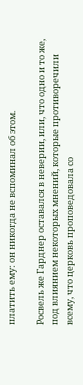платить ему: он никогда не вспоминал об этом.

Росвель же Гарднер оставался в неверии, или, что одно и то же, под влиянием некоторых мнений, которые противоречили всему, что церковь проповедовала со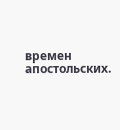времен апостольских.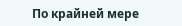По крайней мере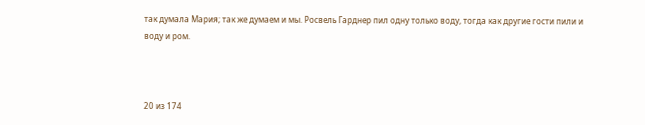так думала Мария; так же думаем и мы. Росвель Гарднер пил одну только воду, тогда как другие гости пили и воду и ром.



20 из 174